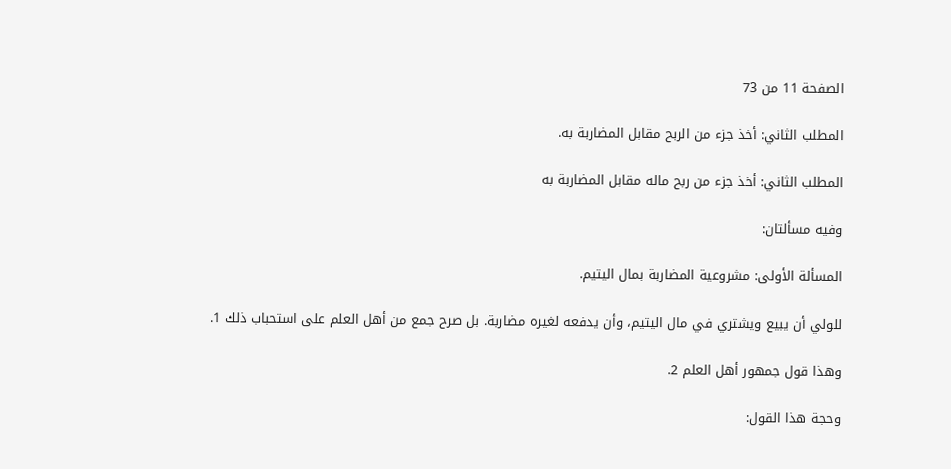الصفحة 11 من 73

المطلب الثاني: أخذ جزء من الربح مقابل المضاربة به.

المطلب الثاني: أخذ جزء من ربح ماله مقابل المضاربة به

وفيه مسألتان:

المسألة الأولى: مشروعية المضاربة بمال اليتيم.

للولي أن يبيع ويشتري في مال اليتيم، وأن يدفعه لغيره مضاربة. بل صرح جمع من أهل العلم على استحباب ذلك 1.

وهذا قول جمهور أهل العلم 2.

وحجة هذا القول: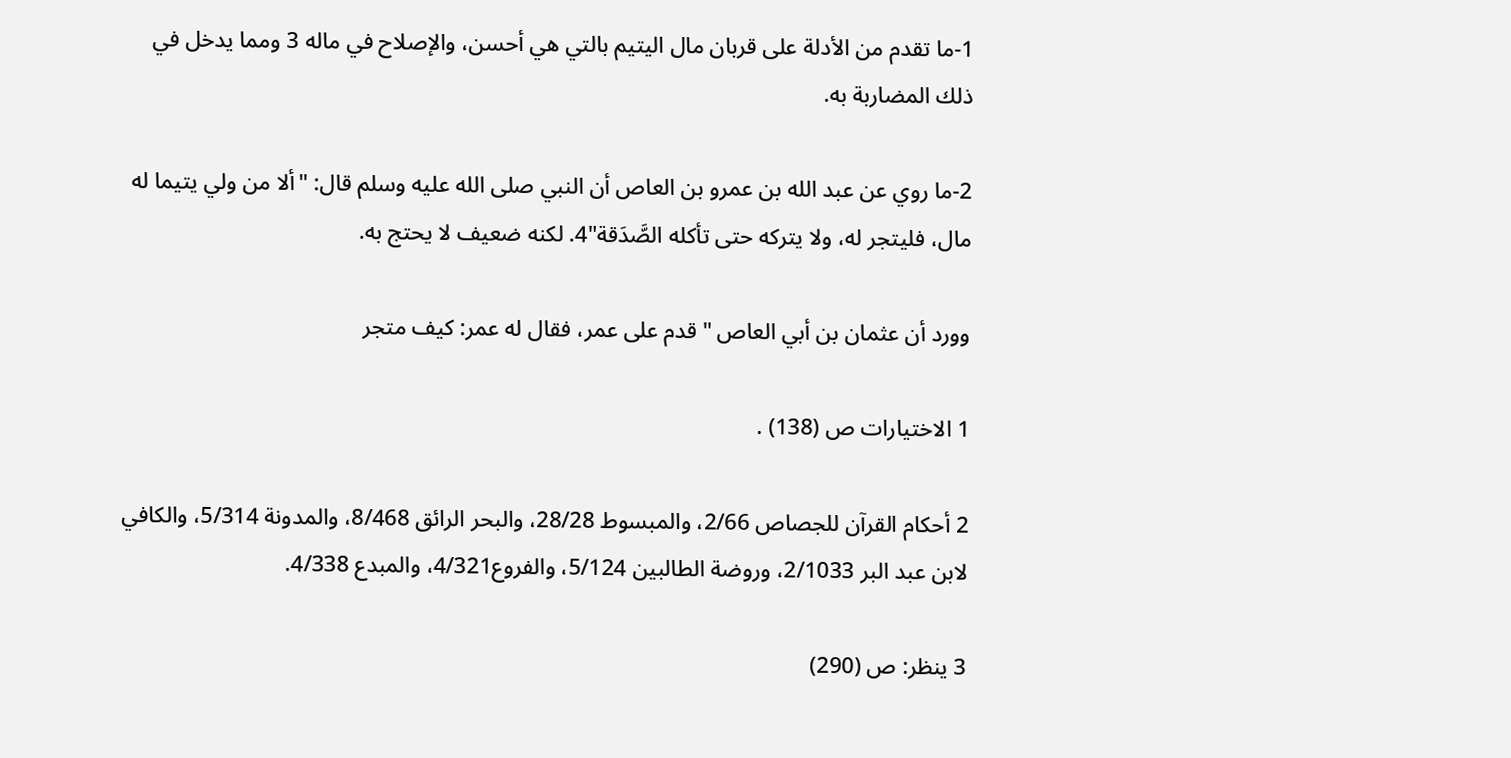1-ما تقدم من الأدلة على قربان مال اليتيم بالتي هي أحسن، والإصلاح في ماله 3 ومما يدخل في ذلك المضاربة به.

2-ما روي عن عبد الله بن عمرو بن العاص أن النبي صلى الله عليه وسلم قال: "ألا من ولي يتيما له مال، فليتجر له، ولا يتركه حتى تأكله الصَّدَقة"4. لكنه ضعيف لا يحتج به.

وورد أن عثمان بن أبي العاص "قدم على عمر، فقال له عمر: كيف متجر

1 الاختيارات ص (138) .

2 أحكام القرآن للجصاص 2/66، والمبسوط 28/28، والبحر الرائق 8/468، والمدونة 5/314، والكافي لابن عبد البر 2/1033، وروضة الطالبين 5/124، والفروع4/321، والمبدع 4/338.

3 ينظر: ص (290)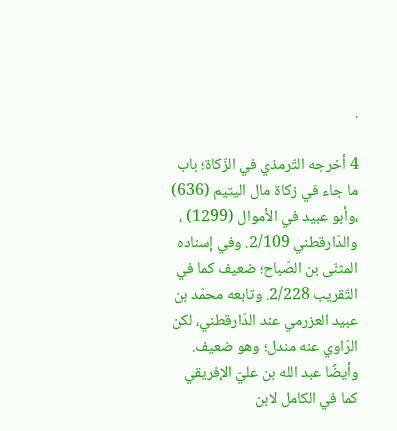.

4 أخرجه التّرمذي في الزّكاة؛ باب ما جاء في زكاة مال اليتيم (636) ،وأبو عبيد في الأموال (1299) ، والدّارقطني 2/109. وفي إسناده المثنّى بن الصّباح؛ ضعيف كما في التّقريب 2/228. وتابعه محمّد بن عبيد العزرمي عند الدّارقطني، لكن الرّاوي عنه مندل؛ وهو ضعيف. وأيضًا عبد الله بن عليّ الإفريقي كما في الكامل لابن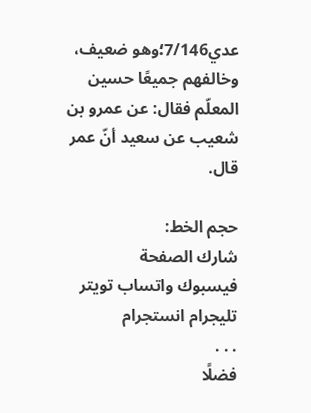عدي7/146؛وهو ضعيف، وخالفهم جميعًا حسين المعلّم فقال: عن عمرو بن شعيب عن سعيد أنّ عمر قال.

حجم الخط:
شارك الصفحة
فيسبوك واتساب تويتر تليجرام انستجرام
. . .
فضلًا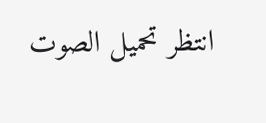انتظر تحميل الصوت